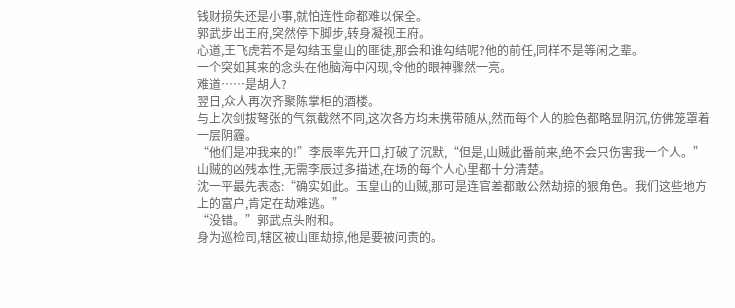钱财损失还是小事,就怕连性命都难以保全。
郭武步出王府,突然停下脚步,转身凝视王府。
心道,王飞虎若不是勾结玉皇山的匪徒,那会和谁勾结呢?他的前任,同样不是等闲之辈。
一个突如其来的念头在他脑海中闪现,令他的眼神骤然一亮。
难道……是胡人?
翌日,众人再次齐聚陈掌柜的酒楼。
与上次剑拔弩张的气氛截然不同,这次各方均未携带随从,然而每个人的脸色都略显阴沉,仿佛笼罩着一层阴霾。
“他们是冲我来的!”李辰率先开口,打破了沉默,“但是,山贼此番前来,绝不会只伤害我一个人。”
山贼的凶残本性,无需李辰过多描述,在场的每个人心里都十分清楚。
沈一平最先表态:“确实如此。玉皇山的山贼,那可是连官差都敢公然劫掠的狠角色。我们这些地方上的富户,肯定在劫难逃。”
“没错。”郭武点头附和。
身为巡检司,辖区被山匪劫掠,他是要被问责的。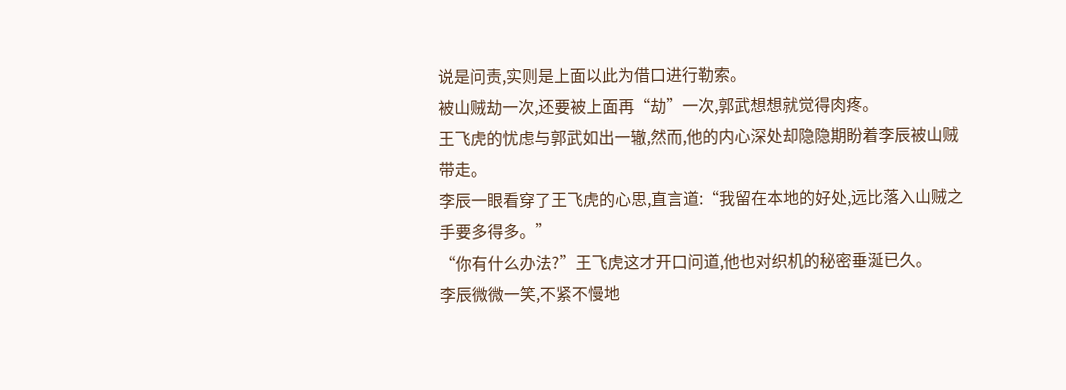说是问责,实则是上面以此为借口进行勒索。
被山贼劫一次,还要被上面再“劫”一次,郭武想想就觉得肉疼。
王飞虎的忧虑与郭武如出一辙,然而,他的内心深处却隐隐期盼着李辰被山贼带走。
李辰一眼看穿了王飞虎的心思,直言道:“我留在本地的好处,远比落入山贼之手要多得多。”
“你有什么办法?”王飞虎这才开口问道,他也对织机的秘密垂涎已久。
李辰微微一笑,不紧不慢地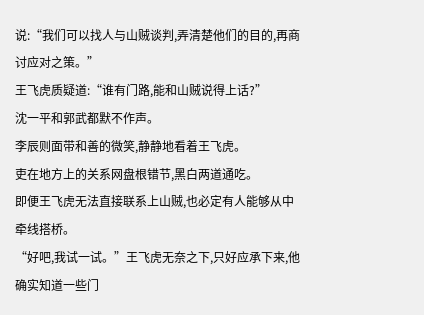说:“我们可以找人与山贼谈判,弄清楚他们的目的,再商讨应对之策。”
王飞虎质疑道:“谁有门路,能和山贼说得上话?”
沈一平和郭武都默不作声。
李辰则面带和善的微笑,静静地看着王飞虎。
吏在地方上的关系网盘根错节,黑白两道通吃。
即便王飞虎无法直接联系上山贼,也必定有人能够从中牵线搭桥。
“好吧,我试一试。”王飞虎无奈之下,只好应承下来,他确实知道一些门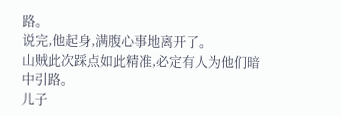路。
说完,他起身,满腹心事地离开了。
山贼此次踩点如此精准,必定有人为他们暗中引路。
儿子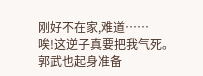刚好不在家,难道……
唉!这逆子真要把我气死。
郭武也起身准备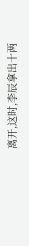离开,这时,李辰拿出十两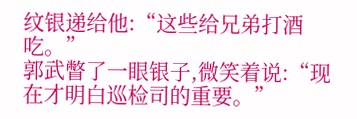纹银递给他:“这些给兄弟打酒吃。”
郭武瞥了一眼银子,微笑着说:“现在才明白巡检司的重要。”